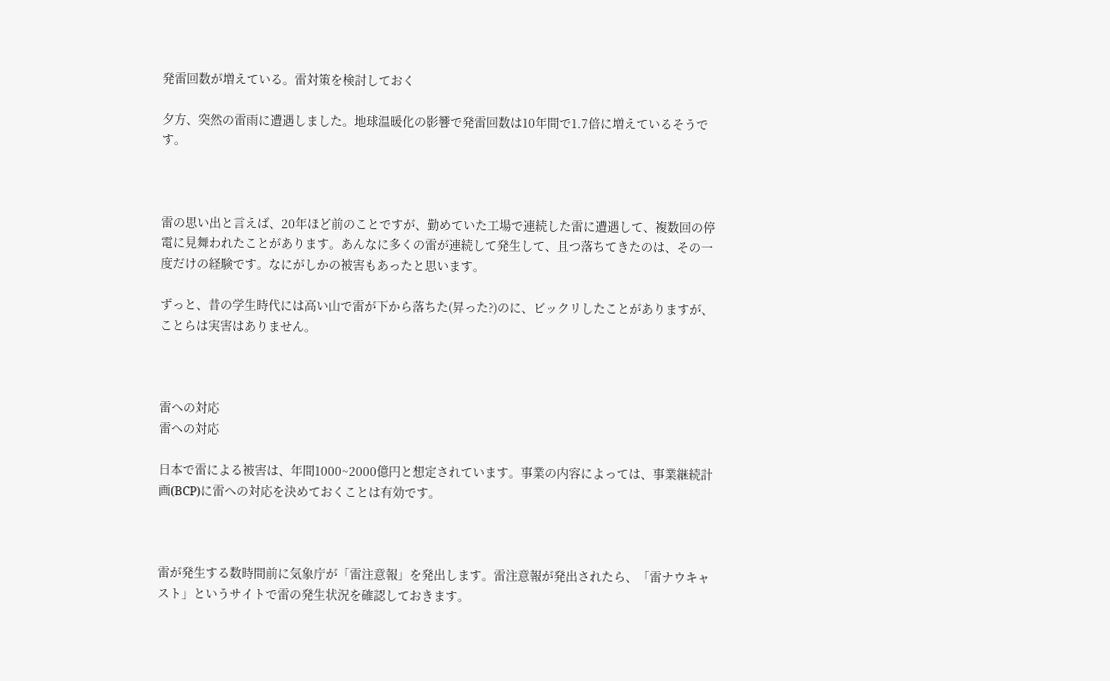発雷回数が増えている。雷対策を検討しておく

夕方、突然の雷雨に遭遇しました。地球温暖化の影響で発雷回数は10年間で1.7倍に増えているそうです。



雷の思い出と言えば、20年ほど前のことですが、勤めていた工場で連続した雷に遭遇して、複数回の停電に見舞われたことがあります。あんなに多くの雷が連続して発生して、且つ落ちてきたのは、その一度だけの経験です。なにがしかの被害もあったと思います。

ずっと、昔の学生時代には高い山で雷が下から落ちた(昇った?)のに、ビックリしたことがありますが、ことらは実害はありません。



雷への対応
雷への対応

日本で雷による被害は、年間1000~2000億円と想定されています。事業の内容によっては、事業継続計画(BCP)に雷への対応を決めておくことは有効です。



雷が発生する数時間前に気象庁が「雷注意報」を発出します。雷注意報が発出されたら、「雷ナウキャスト」というサイトで雷の発生状況を確認しておきます。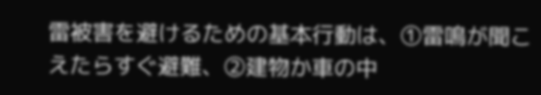雷被害を避けるための基本行動は、①雷鳴が聞こえたらすぐ避難、➁建物か車の中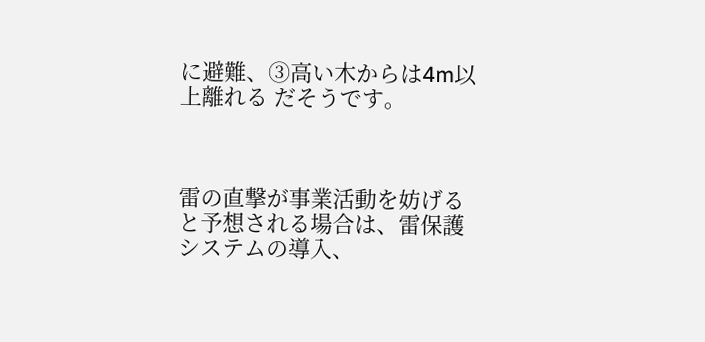に避難、➂高い木からは4m以上離れる だそうです。



雷の直撃が事業活動を妨げると予想される場合は、雷保護システムの導入、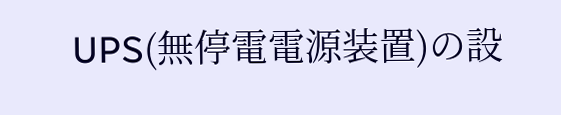UPS(無停電電源装置)の設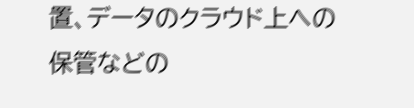置、データのクラウド上への保管などの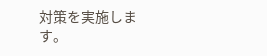対策を実施します。